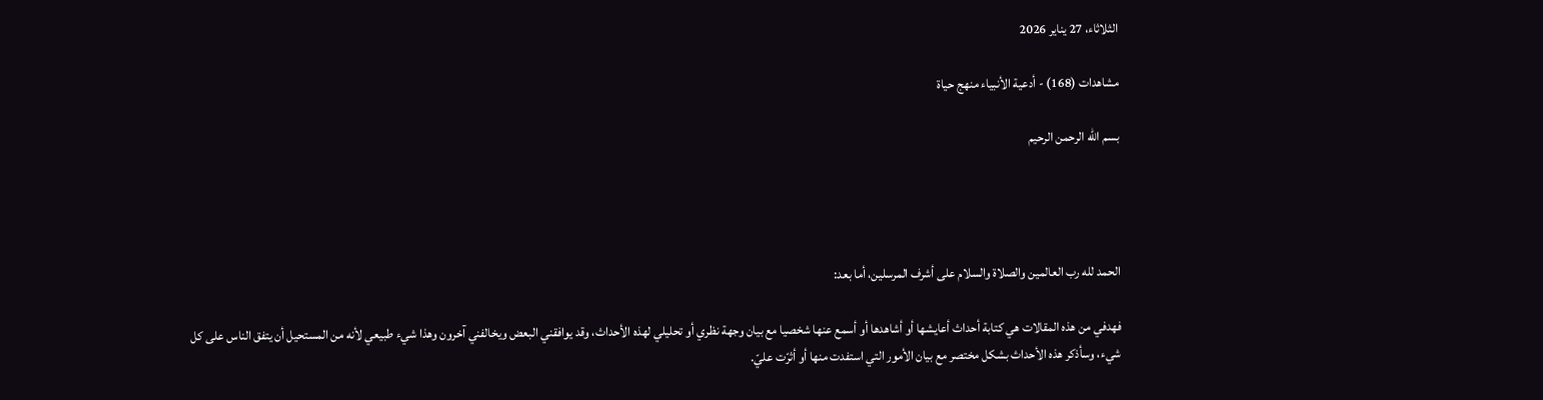الثلاثاء، 27 يناير 2026

مشاهدات (168) - أدعية الأنبياء منهج حياة

بسم الله الرحمن الرحيم




الحمد لله رب العالمين والصلاة والسلام على أشرف المرسلين، أما بعد:

فهدفي من هذه المقالات هي كتابة أحداث أعايشها أو أشاهدها أو أسمع عنها شخصيا مع بيان وجهة نظري أو تحليلي لهذه الأحداث، وقد يوافقني البعض ويخالفني آخرون وهذا شيء طبيعي لأنه من المستحيل أن يتفق الناس على كل شيء، وسأذكر هذه الأحداث بشكل مختصر مع بيان الأمور التي استفدت منها أو أثرّت عليّ.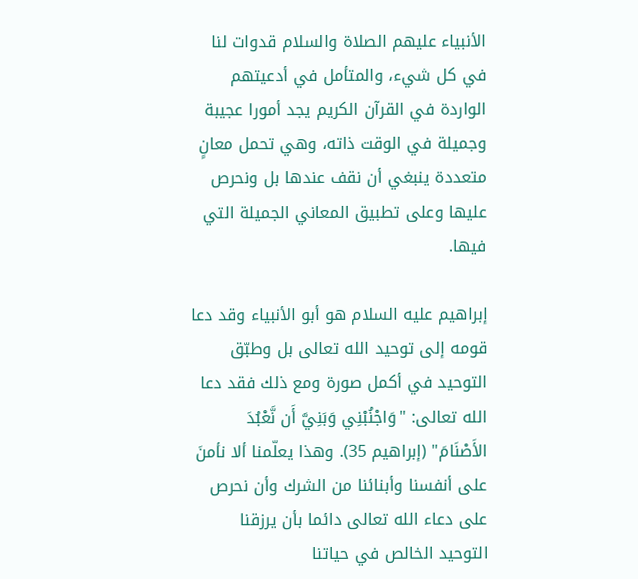الأنبياء عليهم الصلاة والسلام قدوات لنا في كل شيء، والمتأمل في أدعيتهم الواردة في القرآن الكريم يجد أمورا عجيبة وجميلة في الوقت ذاته، وهي تحمل معانٍ متعددة ينبغي أن نقف عندها بل ونحرص عليها وعلى تطبيق المعاني الجميلة التي فيها.

إبراهيم عليه السلام هو أبو الأنبياء وقد دعا قومه إلى توحيد الله تعالى بل وطبّق التوحيد في أكمل صورة ومع ذلك فقد دعا الله تعالى: "وَاجْنُبْنِي وَبَنِيَّ أَن نَّعْبُدَ الأَصْنَامَ" (إبراهيم 35). وهذا يعلّمنا ألا نأمنَ على أنفسنا وأبنائنا من الشرك وأن نحرص على دعاء الله تعالى دائما بأن يرزقنا التوحيد الخالص في حياتنا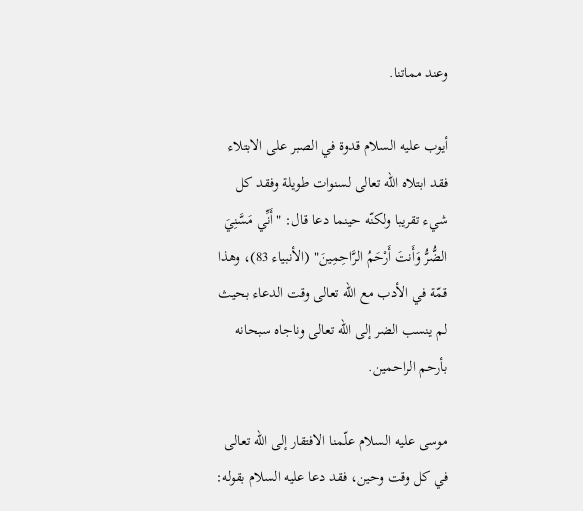وعند مماتنا.

أيوب عليه السلام قدوة في الصبر على الابتلاء فقد ابتلاه الله تعالى لسنوات طويلة وفقد كل شيء تقريبا ولكنّه حينما دعا قال: "أَنِّي مَسَّنِيَ الضُّرُّ وَأَنتَ أَرْحَمُ الرَّاحِمِينَ" (الأنبياء 83)، وهذا قمّة في الأدب مع الله تعالى وقت الدعاء بحيث لم ينسب الضر إلى الله تعالى وناجاه سبحانه بأرحم الراحمين.

موسى عليه السلام علّمنا الافتقار إلى الله تعالى في كل وقت وحين، فقد دعا عليه السلام بقوله: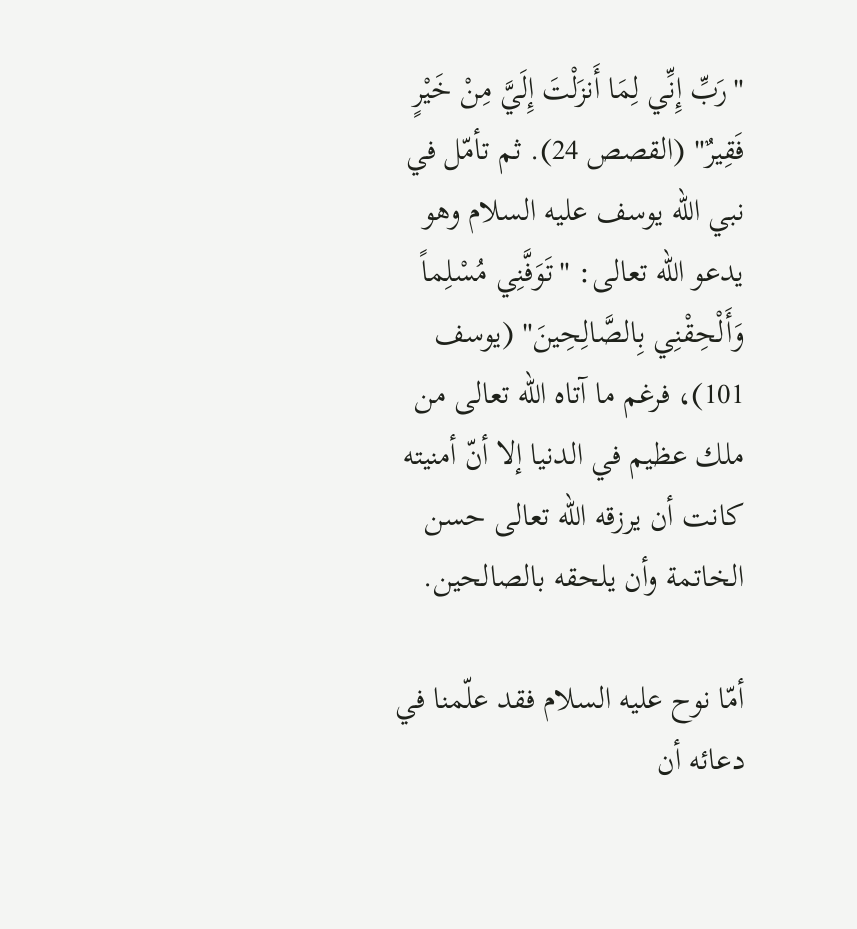"رَبِّ إِنِّي لِمَا أَنزَلْتَ إِلَيَّ مِنْ خَيْرٍ فَقِيرٌ" (القصص 24). ثم تأمّل في نبي الله يوسف عليه السلام وهو يدعو الله تعالى: "تَوَفَّنِي مُسْلِماً وَأَلْحِقْنِي بِالصَّالِحِينَ" (يوسف 101)، فرغم ما آتاه الله تعالى من ملك عظيم في الدنيا إلا أنّ أمنيته كانت أن يرزقه الله تعالى حسن الخاتمة وأن يلحقه بالصالحين.

أمّا نوح عليه السلام فقد علّمنا في دعائه أن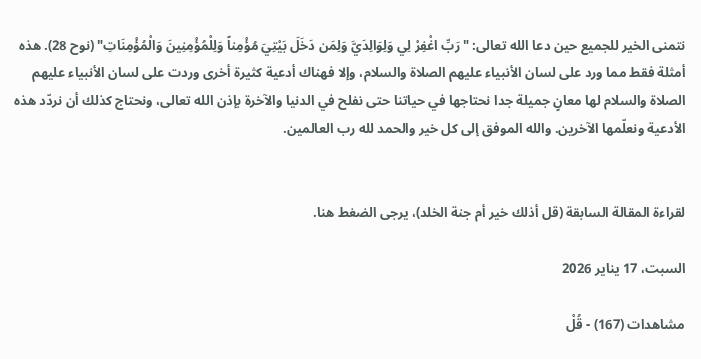نتمنى الخير للجميع حين دعا الله تعالى: "رَبِّ اغْفِرْ لِي وَلِوَالِدَيَّ وَلِمَن دَخَلَ بَيْتِيَ مُؤْمِناً وَلِلْمُؤْمِنِينَ وَالْمُؤْمِنَاتِ" (نوح 28). هذه أمثلة فقط مما ورد على لسان الأنبياء عليهم الصلاة والسلام، وإلا فهناك أدعية كثيرة أخرى وردت على لسان الأنبياء عليهم الصلاة والسلام لها معانٍ جميلة جدا نحتاجها في حياتنا حتى نفلح في الدنيا والآخرة بإذن الله تعالى، ونحتاج كذلك أن نردّد هذه الأدعية ونعلّمها الآخرين. والله الموفق إلى كل خير والحمد لله رب العالمين.


لقراءة المقالة السابقة (قل أذلك خير أم جنة الخلد)، يرجى الضغط هنا.

السبت، 17 يناير 2026

مشاهدات (167) - قُلْ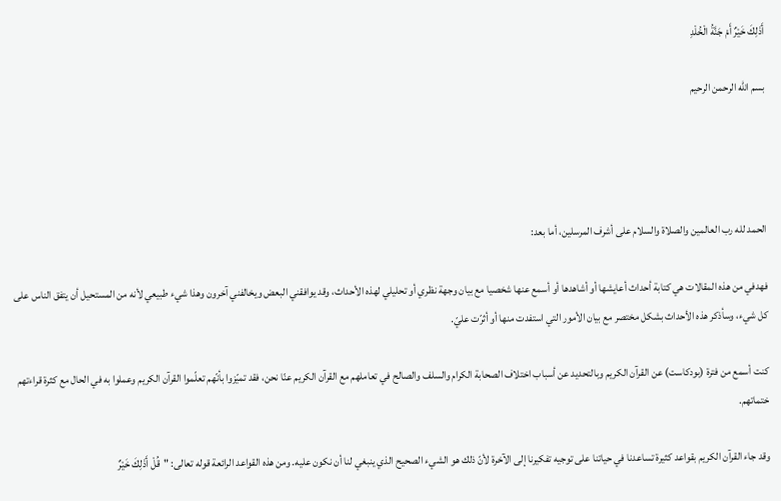أَذَلِكَ خَيْرٌ أَمْ جَنَّةُ الْخُلْدِ

بسم الله الرحمن الرحيم




الحمد لله رب العالمين والصلاة والسلام على أشرف المرسلين، أما بعد:

فهدفي من هذه المقالات هي كتابة أحداث أعايشها أو أشاهدها أو أسمع عنها شخصيا مع بيان وجهة نظري أو تحليلي لهذه الأحداث، وقد يوافقني البعض ويخالفني آخرون وهذا شيء طبيعي لأنه من المستحيل أن يتفق الناس على كل شيء، وسأذكر هذه الأحداث بشكل مختصر مع بيان الأمور التي استفدت منها أو أثرّت عليّ.

كنت أسمع من فترة (بودكاست) عن القرآن الكريم وبالتحديد عن أسباب اختلاف الصحابة الكرام والسلف والصالح في تعاملهم مع القرآن الكريم عنّا نحن، فقد تميّزوا بأنّهم تعلّموا القرآن الكريم وعملوا به في الحال مع كثرة قراءتهم ختماتهم.

وقد جاء القرآن الكريم بقواعد كثيرة تساعدنا في حياتنا على توجيه تفكيرنا إلى الآخرة لأنّ ذلك هو الشيء الصحيح الذي ينبغي لنا أن نكون عليه. ومن هذه القواعد الرائعة قوله تعالى: "قُلْ أَذَلِكَ خَيْرٌ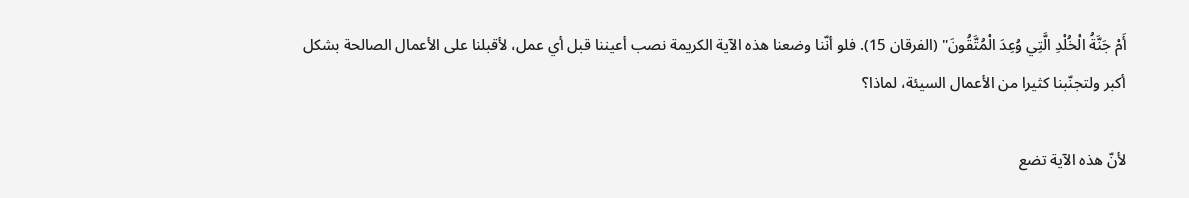أَمْ جَنَّةُ الْخُلْدِ الَّتِي وُعِدَ الْمُتَّقُونَ" (الفرقان 15). فلو أنّنا وضعنا هذه الآية الكريمة نصب أعيننا قبل أي عمل، لأقبلنا على الأعمال الصالحة بشكل أكبر ولتجنّبنا كثيرا من الأعمال السيئة، لماذا؟

لأنّ هذه الآية تضع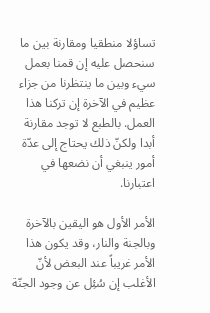تساؤلا منطقيا ومقارنة بين ما سنحصل عليه إن قمنا بعمل سيء وبين ما ينتظرنا من جزاء عظيم في الآخرة إن تركنا هذا العمل. بالطبع لا توجد مقارنة أبدا ولكنّ ذلك يحتاج إلى عدّة أمور ينبغي أن نضعها في اعتبارنا.

الأمر الأول هو اليقين بالآخرة وبالجنة والنار، وقد يكون هذا الأمر غريباً عند البعض لأنّ الأغلب إن سُئِل عن وجود الجنّة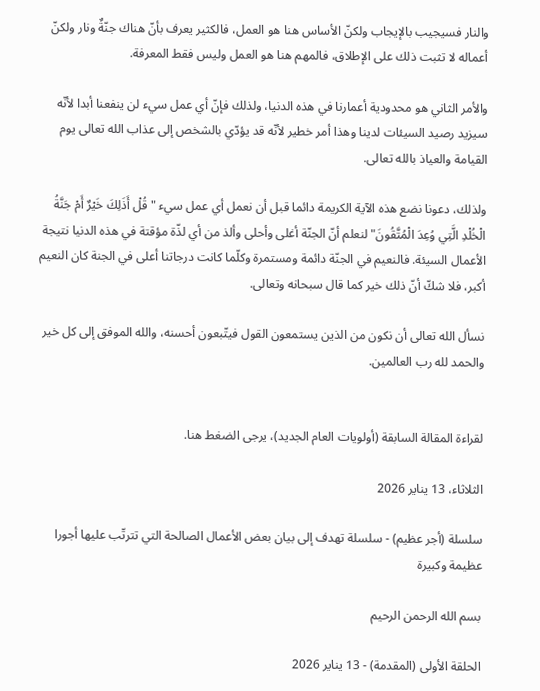والنار فسيجيب بالإيجاب ولكنّ الأساس هنا هو العمل، فالكثير يعرف بأنّ هناك جنّةٌ ونار ولكنّ أعماله لا تثبت ذلك على الإطلاق، فالمهم هنا هو العمل وليس فقط المعرفة.

والأمر الثاني هو محدودية أعمارنا في هذه الدنيا، ولذلك فإنّ أي عمل سيء لن ينفعنا أبدا لأنّه سيزيد رصيد السيئات لدينا وهذا أمر خطير لأنّه قد يؤدّي بالشخص إلى عذاب الله تعالى يوم القيامة والعياذ بالله تعالى.

ولذلك، دعونا نضع هذه الآية الكريمة دائما قبل أن نعمل أي عمل سيء "قُلْ أَذَلِكَ خَيْرٌ أَمْ جَنَّةُ الْخُلْدِ الَّتِي وُعِدَ الْمُتَّقُونَ" لنعلم أنّ الجنّة أغلى وأحلى وألذ من أي لذّة مؤقتة في هذه الدنيا نتيجة الأعمال السيئة. فالنعيم في الجنّة دائمة ومستمرة وكلّما كانت درجاتنا أعلى في الجنة كان النعيم أكبر، فلا شكّ أنّ ذلك خير كما قال سبحانه وتعالى.

نسأل الله تعالى أن نكون من الذين يستمعون القول فيتّبعون أحسنه، والله الموفق إلى كل خير والحمد لله رب العالمين.


لقراءة المقالة السابقة (أولويات العام الجديد)، يرجى الضغط هنا.

الثلاثاء، 13 يناير 2026

سلسلة (أجر عظيم) - سلسلة تهدف إلى بيان بعض الأعمال الصالحة التي تترتّب عليها أجورا عظيمة وكبيرة

بسم الله الرحمن الرحيم

الحلقة الأولى (المقدمة) - 13 يناير 2026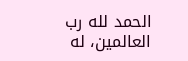الحمد لله رب العالمين، له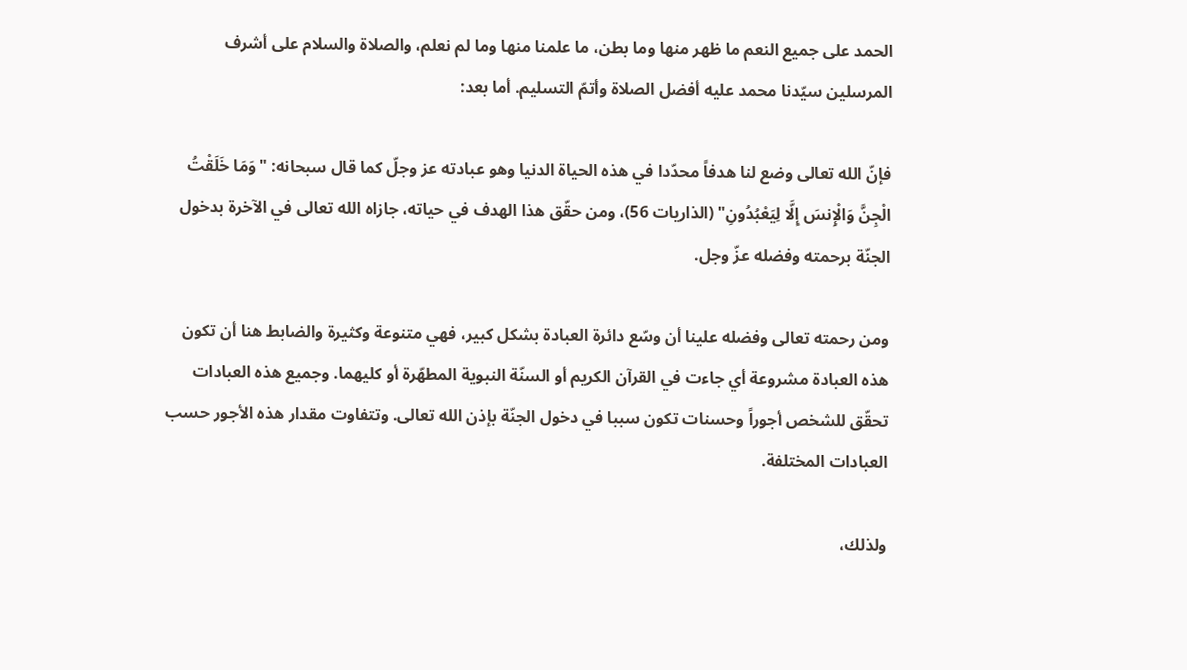الحمد على جميع النعم ما ظهر منها وما بطن، ما علمنا منها وما لم نعلم، والصلاة والسلام على أشرف المرسلين سيّدنا محمد عليه أفضل الصلاة وأتمّ التسليم. أما بعد:

فإنّ الله تعالى وضع لنا هدفاً محدّدا في هذه الحياة الدنيا وهو عبادته عز وجلّ كما قال سبحانه: "وَمَا خَلَقْتُ الْجِنَّ وَالْإِنسَ إِلَّا لِيَعْبُدُونِ" (الذاريات 56)، ومن حقّق هذا الهدف في حياته، جازاه الله تعالى في الآخرة بدخول الجنّة برحمته وفضله عزّ وجل.

ومن رحمته تعالى وفضله علينا أن وسّع دائرة العبادة بشكل كبير، فهي متنوعة وكثيرة والضابط هنا أن تكون هذه العبادة مشروعة أي جاءت في القرآن الكريم أو السنّة النبوية المطهّرة أو كليهما. وجميع هذه العبادات تحقّق للشخص أجوراً وحسنات تكون سببا في دخول الجنّة بإذن الله تعالى. وتتفاوت مقدار هذه الأجور حسب العبادات المختلفة.

ولذلك،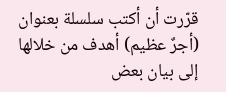قرّرت أن أكتب سلسلة بعنوان (أجرٌ عظيم) أهدف من خلالها إلى بيان بعض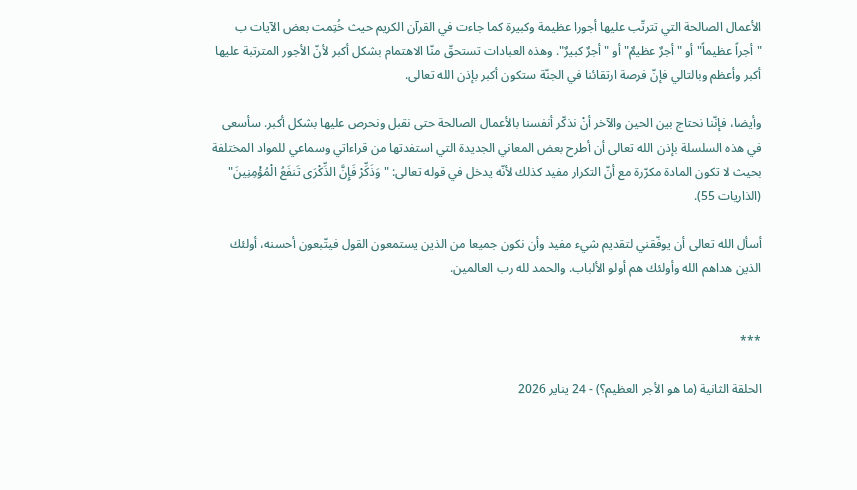الأعمال الصالحة التي تترتّب عليها أجورا عظيمة وكبيرة كما جاءت في القرآن الكريم حيث خُتِمت بعض الآيات ب "أجراً عظيماً" أو "أجرٌ عظيمٌ" أو "أجرٌ كبيرٌ". وهذه العبادات تستحقّ منّا الاهتمام بشكل أكبر لأنّ الأجور المترتبة عليها أكبر وأعظم وبالتالي فإنّ فرصة ارتقائنا في الجنّة ستكون أكبر بإذن الله تعالى.

وأيضا، فإنّنا نحتاج بين الحين والآخر أنْ نذكّر أنفسنا بالأعمال الصالحة حتى نقبل ونحرص عليها بشكل أكبر. سأسعى في هذه السلسلة بإذن الله تعالى أن أطرح بعض المعاني الجديدة التي استفدتها من قراءاتي وسماعي للمواد المختلفة بحيث لا تكون المادة مكرّرة مع أنّ التكرار مفيد كذلك لأنّه يدخل في قوله تعالى: "وَذَكِّرْ فَإِنَّ الذِّكْرَى تَنفَعُ الْمُؤْمِنِينَ" (الذاريات 55).

أسأل الله تعالى أن يوفّقني لتقديم شيء مفيد وأن نكون جميعا من الذين يستمعون القول فيتّبعون أحسنه، أولئك الذين هداهم الله وأولئك هم أولو الألباب. والحمد لله رب العالمين.


***

الحلقة الثانية (ما هو الأجر العظيم؟) - 24 يناير 2026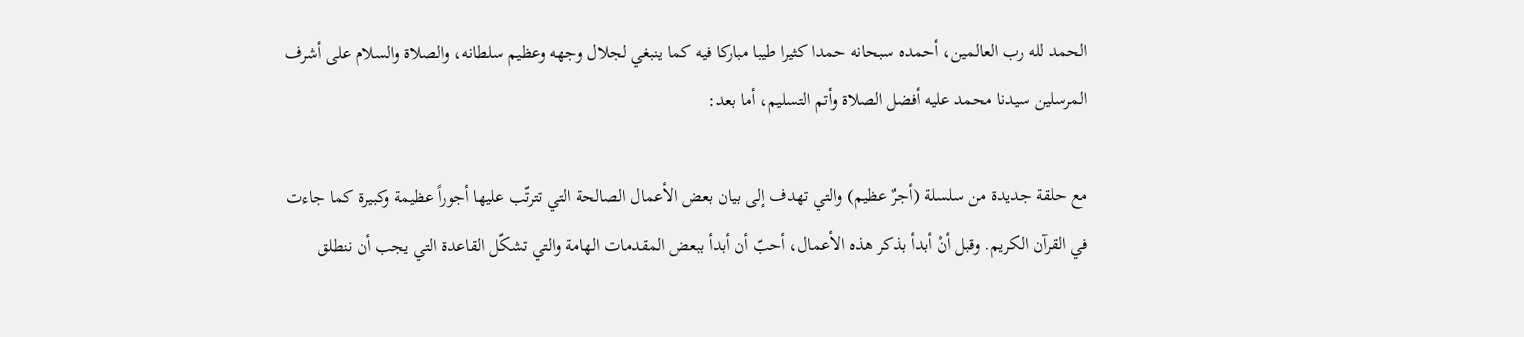الحمد لله رب العالمين، أحمده سبحانه حمدا كثيرا طيبا مباركا فيه كما ينبغي لجلال وجهه وعظيم سلطانه، والصلاة والسلام على أشرف المرسلين سيدنا محمد عليه أفضل الصلاة وأتم التسليم، أما بعد:

مع حلقة جديدة من سلسلة (أجرٌ عظيم) والتي تهدف إلى بيان بعض الأعمال الصالحة التي تترتّب عليها أجوراً عظيمة وكبيرة كما جاءت في القرآن الكريم. وقبل أنْ أبدأ بذكر هذه الأعمال، أحبّ أن أبدأ ببعض المقدمات الهامة والتي تشكّل القاعدة التي يجب أن ننطلق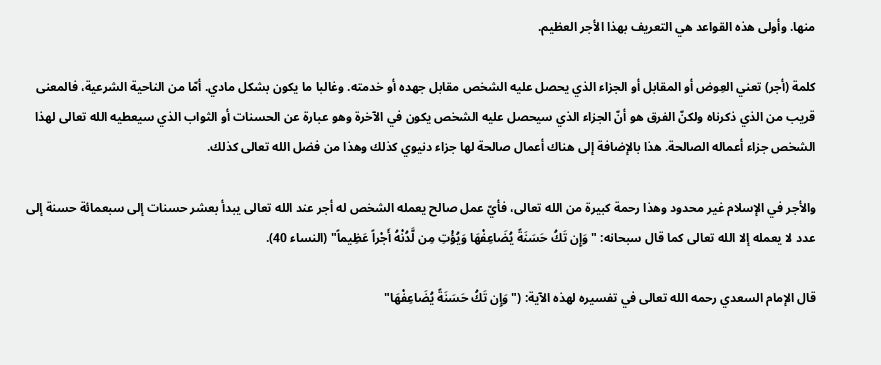منها. وأولى هذه القواعد هي التعريف بهذا الأجر العظيم.

كلمة (أجر) تعني العِوض أو المقابل أو الجزاء الذي يحصل عليه الشخص مقابل جهده أو خدمته. وغالبا ما يكون بشكل مادي. أمّا من الناحية الشرعية، فالمعنى قريب من الذي ذكرناه ولكنّ الفرق هو أنّ الجزاء الذي سيحصل عليه الشخص يكون في الآخرة وهو عبارة عن الحسنات أو الثواب الذي سيعطيه الله تعالى لهذا الشخص جزاء أعماله الصالحة. هذا بالإضافة إلى هناك أعمال صالحة لها جزاء دنيوي كذلك وهذا من فضل الله تعالى كذلك.

والأجر في الإسلام غير محدود وهذا رحمة كبيرة من الله تعالى، فأيّ عمل صالح يعمله الشخص له أجر عند الله تعالى يبدأ بعشر حسنات إلى سبعمائة حسنة إلى عدد لا يعمله إلا الله تعالى كما قال سبحانه: "وَإِن تَكُ حَسَنَةً يُضَاعِفْهَا وَيُؤْتِ مِن لَّدُنْهُ أَجْراً عَظِيماً" (النساء 40).

قال الإمام السعدي رحمه الله تعالى في تفسيره لهذه الآية: ("وَإِن تَكُ حَسَنَةً يُضَاعِفْهَا"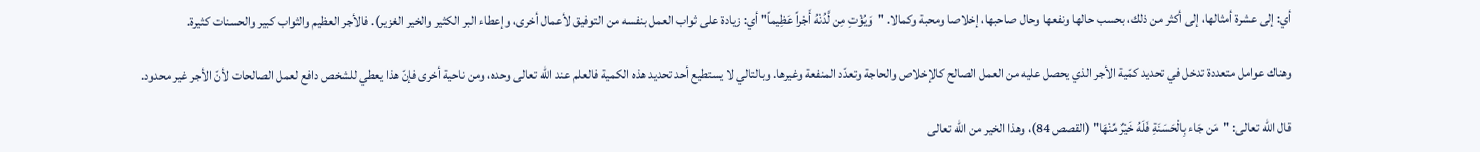أي: إلى عشرة أمثالها، إلى أكثر من ذلك، بحسب حالها ونفعها وحال صاحبها، إخلاصا ومحبة وكمالا. "وَيُؤْتِ مِن لَّدُنْهُ أَجْراً عَظِيماً" أي: زيادة على ثواب العمل بنفسه من التوفيق لأعمال أخرى، وإعطاء البر الكثير والخير الغزير). فالأجر العظيم والثواب كبير والحسنات كثيرة.

وهناك عوامل متعددة تدخل في تحديد كمّية الأجر الذي يحصل عليه من العمل الصالح كالإخلاص والحاجة وتعدّد المنفعة وغيرها. وبالتالي لا يستطيع أحد تحديد هذه الكمية فالعلم عند الله تعالى وحده، ومن ناحية أخرى فإنّ هذا يعطي للشخص دافع لعمل الصالحات لأنّ الأجر غير محدود.

قال الله تعالى: "مَن جَاء بِالْحَسَنَةِ فَلَهُ خَيْرٌ مِّنْهَا" (القصص 84)، وهذا الخير من الله تعالى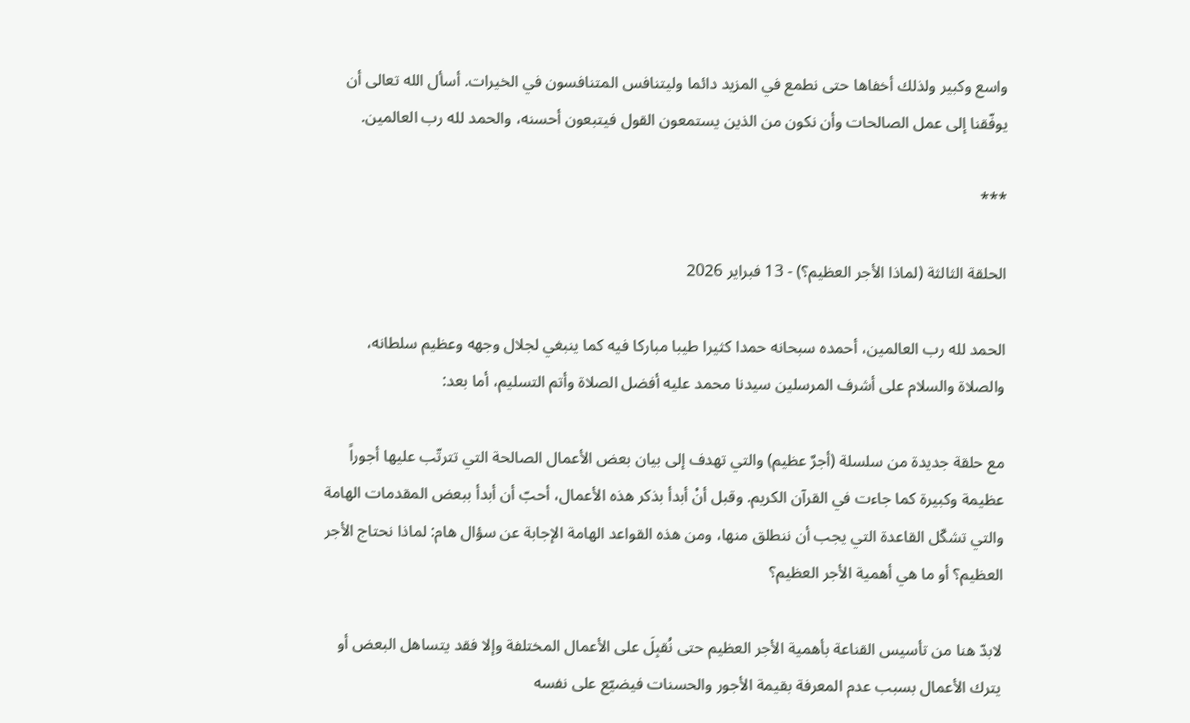واسع وكبير ولذلك أخفاها حتى نطمع في المزيد دائما وليتنافس المتنافسون في الخيرات. أسأل الله تعالى أن يوفّقنا إلى عمل الصالحات وأن نكون من الذين يستمعون القول فيتبعون أحسنه، والحمد لله رب العالمين.

***

الحلقة الثالثة (لماذا الأجر العظيم؟) - 13 فبراير 2026

الحمد لله رب العالمين، أحمده سبحانه حمدا كثيرا طيبا مباركا فيه كما ينبغي لجلال وجهه وعظيم سلطانه، والصلاة والسلام على أشرف المرسلين سيدنا محمد عليه أفضل الصلاة وأتم التسليم، أما بعد:

مع حلقة جديدة من سلسلة (أجرٌ عظيم) والتي تهدف إلى بيان بعض الأعمال الصالحة التي تترتّب عليها أجوراً عظيمة وكبيرة كما جاءت في القرآن الكريم. وقبل أنْ أبدأ بذكر هذه الأعمال، أحبّ أن أبدأ ببعض المقدمات الهامة والتي تشكّل القاعدة التي يجب أن ننطلق منها، ومن هذه القواعد الهامة الإجابة عن سؤال هام: لماذا نحتاج الأجر العظيم؟ أو ما هي أهمية الأجر العظيم؟

لابدّ هنا من تأسيس القناعة بأهمية الأجر العظيم حتى نُقبِلَ على الأعمال المختلفة وإلا فقد يتساهل البعض أو يترك الأعمال بسبب عدم المعرفة بقيمة الأجور والحسنات فيضيّع على نفسه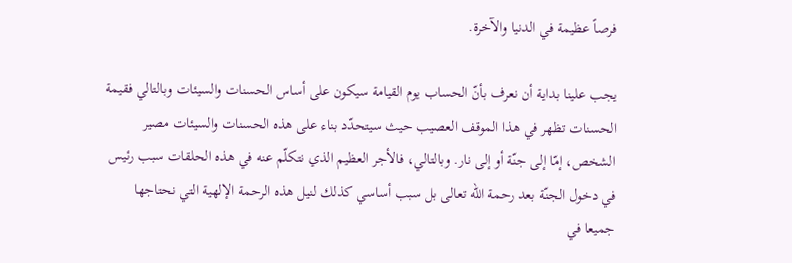فرصاً عظيمة في الدنيا والآخرة.

يجب علينا بداية أن نعرف بأنّ الحساب يوم القيامة سيكون على أساس الحسنات والسيئات وبالتالي فقيمة الحسنات تظهر في هذا الموقف العصيب حيث سيتحدّد بناء على هذه الحسنات والسيئات مصير الشخص، إمّا إلى جنّة أو إلى نار. وبالتالي، فالأجر العظيم الذي نتكلّم عنه في هذه الحلقات سبب رئيس في دخول الجنّة بعد رحمة الله تعالى بل سبب أساسي كذلك لنيل هذه الرحمة الإلهية التي نحتاجها جميعا في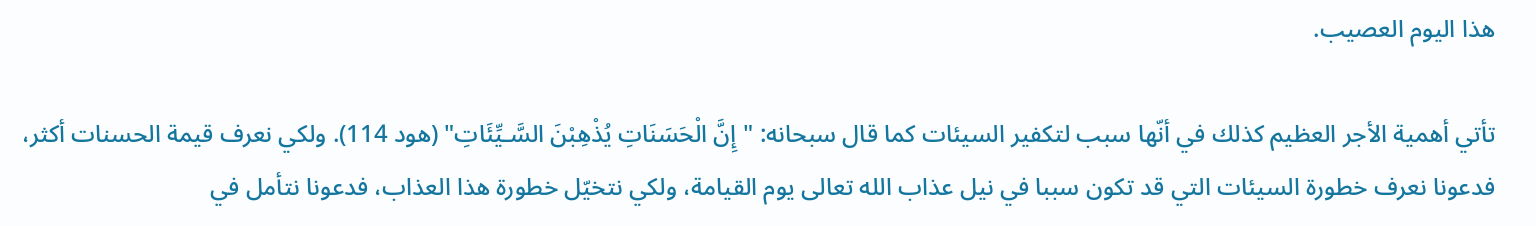هذا اليوم العصيب.

تأتي أهمية الأجر العظيم كذلك في أنّها سبب لتكفير السيئات كما قال سبحانه: "إِنَّ الْحَسَنَاتِ يُذْهِبْنَ السَّـيِّئَاتِ" (هود 114). ولكي نعرف قيمة الحسنات أكثر، فدعونا نعرف خطورة السيئات التي قد تكون سببا في نيل عذاب الله تعالى يوم القيامة، ولكي نتخيّل خطورة هذا العذاب، فدعونا نتأمل في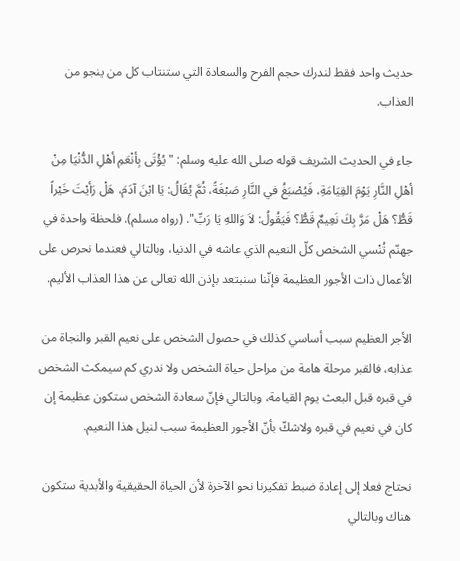حديث واحد فقط لندرك حجم الفرح والسعادة التي ستنتاب كل من ينجو من العذاب.

جاء في الحديث الشريف قوله صلى الله عليه وسلم: "يُؤْتَى بِأنْعَمِ أهْلِ الدُّنْيَا مِنْ أهْلِ النَّارِ يَوْمَ القِيَامَةِ، فَيُصْبَغُ في النَّارِ صَبْغَةً، ثُمَّ يُقَالُ: يَا ابْنَ آدَمَ، هَلْ رَأيْتَ خَيْراً قَطُّ؟ هَلْ مَرَّ بِكَ نَعِيمٌ قَطُّ؟ فَيَقُولُ: لاَ وَاللهِ يَا رَبِّ". (رواه مسلم). فلحظة واحدة في جهنّم تُنْسي الشخص كلّ النعيم الذي عاشه في الدنيا، وبالتالي فعندما نحرص على الأعمال ذات الأجور العظيمة فإنّنا سنبتعد بإذن الله تعالى عن هذا العذاب الأليم.

الأجر العظيم سبب أساسي كذلك في حصول الشخص على نعيم القبر والنجاة من عذابه، فالقبر مرحلة هامة من مراحل حياة الشخص ولا ندري كم سيمكث الشخص في قبره قبل البعث يوم القيامة، وبالتالي فإنّ سعادة الشخص ستكون عظيمة إن كان في نعيم في قبره ولاشكّ بأنّ الأجور العظيمة سبب لنيل هذا النعيم.

نحتاج فعلا إلى إعادة ضبط تفكيرنا نحو الآخرة لأن الحياة الحقيقية والأبدية ستكون هناك وبالتالي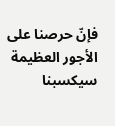فإنّ حرصنا على الأجور العظيمة سيكسبنا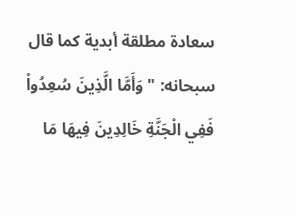سعادة مطلقة أبدية كما قال سبحانه: "وَأَمَّا الَّذِينَ سُعِدُواْ فَفِي الْجَنَّةِ خَالِدِينَ فِيهَا مَا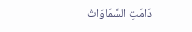دَامَتِ السَّمَاوَاتُ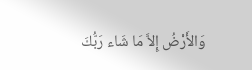وَالأَرْضُ إِلاَّ مَا شَاء رَبُّكَ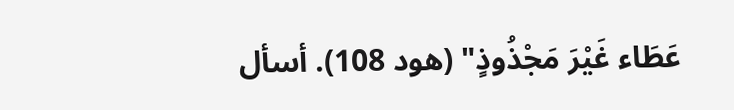عَطَاء غَيْرَ مَجْذُوذٍ" (هود 108). أسأل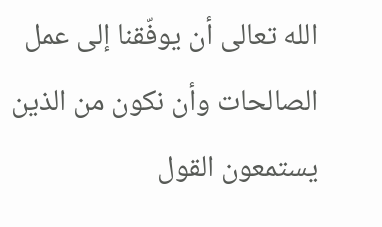الله تعالى أن يوفّقنا إلى عمل الصالحات وأن نكون من الذين يستمعون القول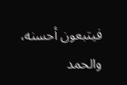فيتبعون أحسنه، والحمد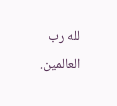لله رب العالمين.